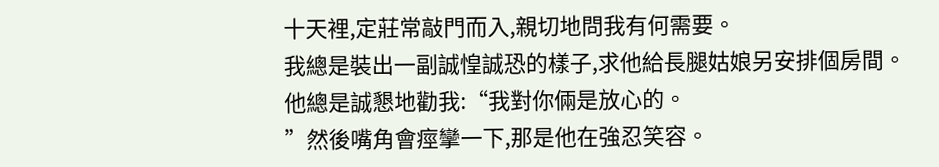十天裡,定莊常敲門而入,親切地問我有何需要。
我總是裝出一副誠惶誠恐的樣子,求他給長腿姑娘另安排個房間。
他總是誠懇地勸我:“我對你倆是放心的。
”然後嘴角會痙攣一下,那是他在強忍笑容。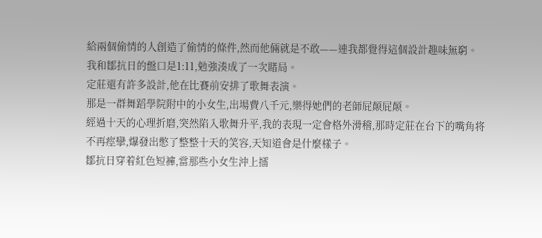給兩個偷情的人創造了偷情的條件,然而他倆就是不敢——連我都覺得這個設計趣味無窮。
我和鄒抗日的盤口是1:11,勉強湊成了一次賭局。
定莊還有許多設計,他在比賽前安排了歌舞表演。
那是一群舞蹈學院附中的小女生,出場費八千元,樂得她們的老師屁颠屁颠。
經過十天的心理折磨,突然陷入歌舞升平,我的表現一定會格外滑稽,那時定莊在台下的嘴角将不再痙攣,爆發出憋了整整十天的笑容,天知道會是什麼樣子。
鄒抗日穿着紅色短褲,當那些小女生沖上擂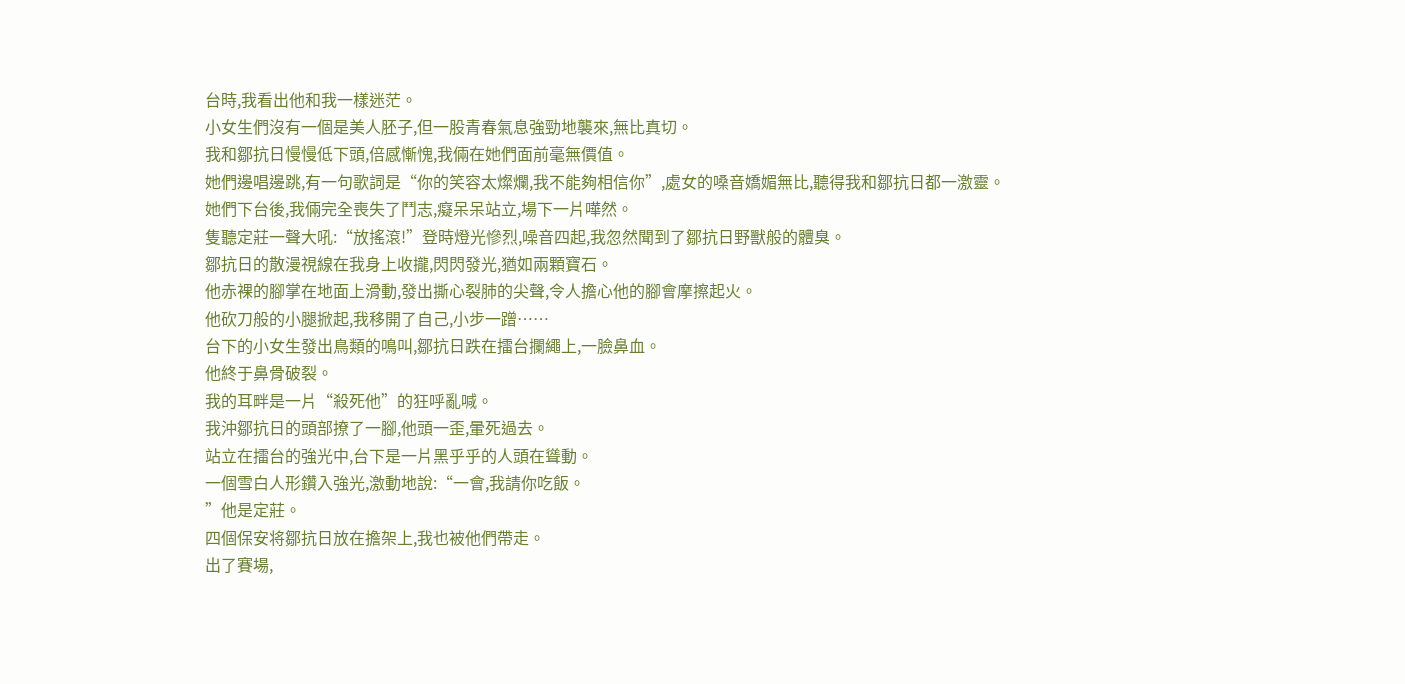台時,我看出他和我一樣迷茫。
小女生們沒有一個是美人胚子,但一股青春氣息強勁地襲來,無比真切。
我和鄒抗日慢慢低下頭,倍感慚愧,我倆在她們面前毫無價值。
她們邊唱邊跳,有一句歌詞是“你的笑容太燦爛,我不能夠相信你”,處女的嗓音嬌媚無比,聽得我和鄒抗日都一激靈。
她們下台後,我倆完全喪失了鬥志,癡呆呆站立,場下一片嘩然。
隻聽定莊一聲大吼:“放搖滾!”登時燈光慘烈,噪音四起,我忽然聞到了鄒抗日野獸般的體臭。
鄒抗日的散漫視線在我身上收攏,閃閃發光,猶如兩顆寶石。
他赤裸的腳掌在地面上滑動,發出撕心裂肺的尖聲,令人擔心他的腳會摩擦起火。
他砍刀般的小腿掀起,我移開了自己,小步一蹭……
台下的小女生發出鳥類的鳴叫,鄒抗日跌在擂台攔繩上,一臉鼻血。
他終于鼻骨破裂。
我的耳畔是一片“殺死他”的狂呼亂喊。
我沖鄒抗日的頭部撩了一腳,他頭一歪,暈死過去。
站立在擂台的強光中,台下是一片黑乎乎的人頭在聳動。
一個雪白人形鑽入強光,激動地說:“一會,我請你吃飯。
”他是定莊。
四個保安将鄒抗日放在擔架上,我也被他們帶走。
出了賽場,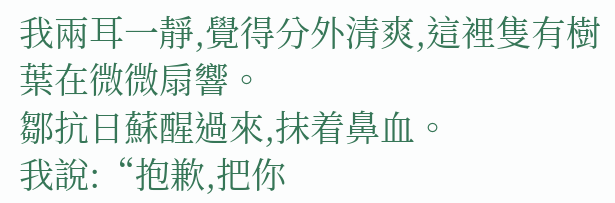我兩耳一靜,覺得分外清爽,這裡隻有樹葉在微微扇響。
鄒抗日蘇醒過來,抹着鼻血。
我說:“抱歉,把你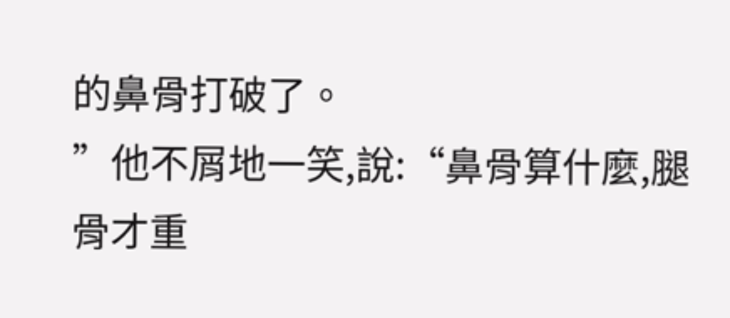的鼻骨打破了。
”他不屑地一笑,說:“鼻骨算什麼,腿骨才重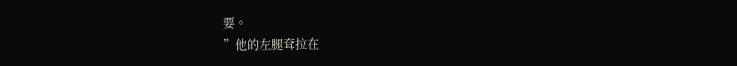要。
”他的左腿耷拉在